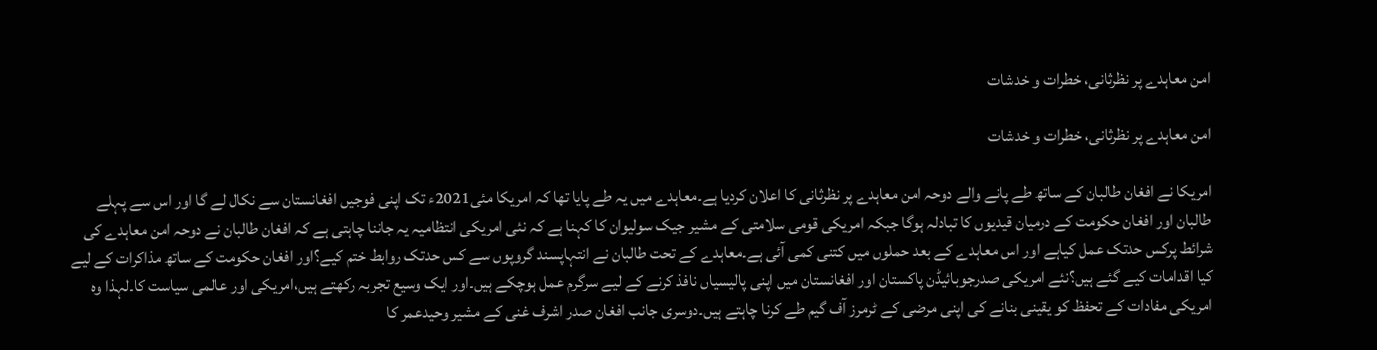امن معاہدے پر نظرثانی، خطرات و خدشات

امن معاہدے پر نظرثانی، خطرات و خدشات

امریکا نے افغان طالبان کے ساتھ طے پانے والے دوحہ امن معاہدے پر نظرثانی کا اعلان کردیا ہے۔معاہدے میں یہ طے پایا تھا کہ امریکا مئی2021ء تک اپنی فوجیں افغانستان سے نکال لے گا اور اس سے پہلے طالبان اور افغان حکومت کے درمیان قیدیوں کا تبادلہ ہوگا جبکہ امریکی قومی سلامتی کے مشیر جیک سولیوان کا کہنا ہے کہ نئی امریکی انتظامیہ یہ جاننا چاہتی ہے کہ افغان طالبان نے دوحہ امن معاہدے کی شرائط پرکس حدتک عمل کیاہے اور اس معاہدے کے بعد حملوں میں کتنی کمی آئی ہے۔معاہدے کے تحت طالبان نے انتہاپسند گروپوں سے کس حدتک روابط ختم کیے؟اور افغان حکومت کے ساتھ مذاکرات کے لیے کیا اقدامات کیے گئے ہیں؟نئے امریکی صدرجوبائیڈن پاکستان اور افغانستان میں اپنی پالیسیاں نافذ کرنے کے لیے سرگرم عمل ہوچکے ہیں۔اور ایک وسیع تجربہ رکھتے ہیں،امریکی اور عالمی سیاست کا۔لہذا وہ امریکی مفادات کے تحفظ کو یقینی بنانے کی اپنی مرضی کے ٹرمرز آف گیم طے کرنا چاہتے ہیں۔دوسری جانب افغان صدر اشرف غنی کے مشیر وحیدعمر کا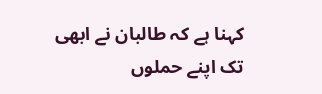کہنا ہے کہ طالبان نے ابھی تک اپنے حملوں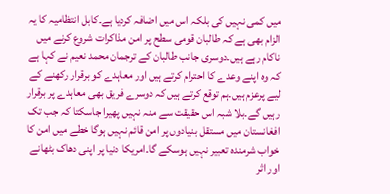میں کمی نہیں کی بلکہ اس میں اضافہ کردیا ہے۔کابل انتظامیہ کا یہ الزام بھی ہے کہ طالبان قومی سطح پر امن مذاکرات شروع کرنے میں ناکام رہے ہیں۔دوسری جانب طالبان کے ترجمان محمد نعیم نے کہا ہے کہ وہ اپنے وعدے کا احترام کرتے ہیں اور معاہدے کو برقرار رکھنے کے لیے پرعزم ہیں۔ہم توقع کرتے ہیں کہ دوسرے فریق بھی معاہدے پر برقرار رہیں گے۔بلا شبہ اس حقیقت سے منہ نہیں پھیرا جاسکتا کہ جب تک افغانستان میں مستقل بنیادوں پر امن قائم نہیں ہوگا خطے میں امن کا خواب شرمندہ تعبیر نہیں ہوسکے گا۔امریکا دنیا پر اپنی دھاک بٹھانے اور اثر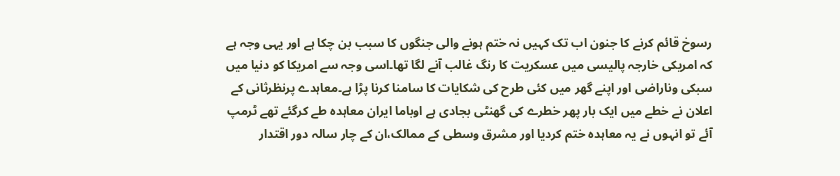رسوخ قائم کرنے کا جنون اب تک کہیں نہ ختم ہونے والی جنگوں کا سبب بن چکا ہے اور یہی وجہ ہے کہ امریکی خارجہ پالیسی میں عسکریت کا رنگ غالب آنے لگا تھا۔اسی وجہ سے امریکا کو دنیا میں سبکی وناراضی اور اپنے گھر میں کئی طرح کی شکایات کا سامنا کرنا پڑا ہے۔معاہدے پرنظرثانی کے اعلان نے خطے میں ایک بار پھر خطرے کی گھنٹی بجادی ہے اوباما ایران معاہدہ طے کرگئے تھے ٹرمپ آئے تو انہوں نے یہ معاہدہ ختم کردیا اور مشرق وسطی کے ممالک،ان کے چار سالہ دور اقتدار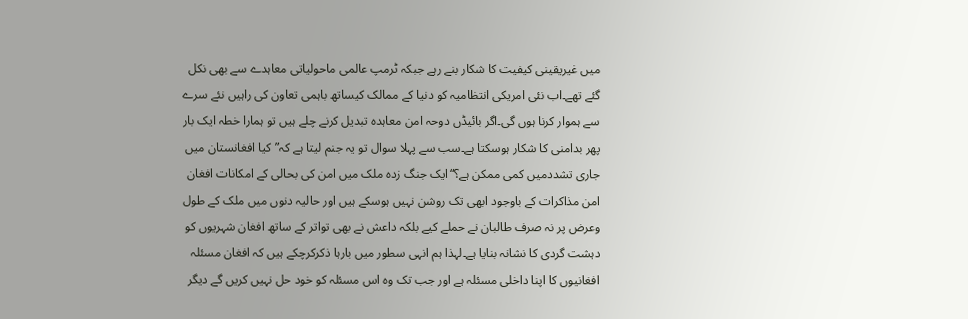میں غیریقینی کیفیت کا شکار بنے رہے جبکہ ٹرمپ عالمی ماحولیاتی معاہدے سے بھی نکل گئے تھے۔اب نئی امریکی انتظامیہ کو دنیا کے ممالک کیساتھ باہمی تعاون کی راہیں نئے سرے سے ہموار کرنا ہوں گی۔اگر بائیڈں دوحہ امن معاہدہ تبدیل کرنے چلے ہیں تو ہمارا خطہ ایک بار پھر بدامنی کا شکار ہوسکتا ہے۔سب سے پہلا سوال تو یہ جنم لیتا ہے کہ”کیا افغانستان میں جاری تشددمیں کمی ممکن ہے؟“ایک جنگ زدہ ملک میں امن کی بحالی کے امکانات افغان امن مذاکرات کے باوجود ابھی تک روشن نہیں ہوسکے ہیں اور حالیہ دنوں میں ملک کے طول وعرض پر نہ صرف طالبان نے حملے کیے بلکہ داعش نے بھی تواتر کے ساتھ افغان شہریوں کو دہشت گردی کا نشانہ بنایا ہے۔لہذا ہم انہی سطور میں بارہا ذکرکرچکے ہیں کہ افغان مسئلہ افغانیوں کا اپنا داخلی مسئلہ ہے اور جب تک وہ اس مسئلہ کو خود حل نہیں کریں گے دیگر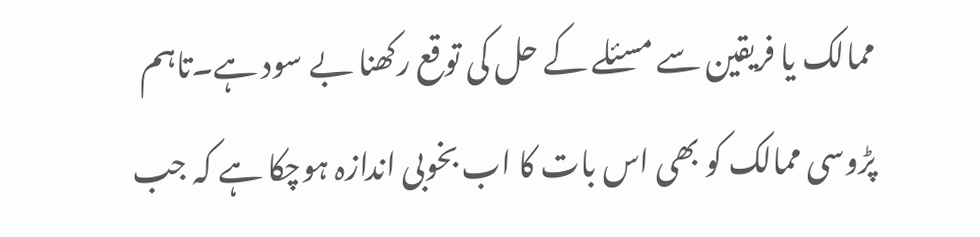ممالک یا فریقین سے مسئلے کے حل کی توقع رکھنا بے سود ہے۔تاہم پڑوسی ممالک کو بھی اس بات کا اب بخوبی اندازہ ہوچکا ہے کہ جب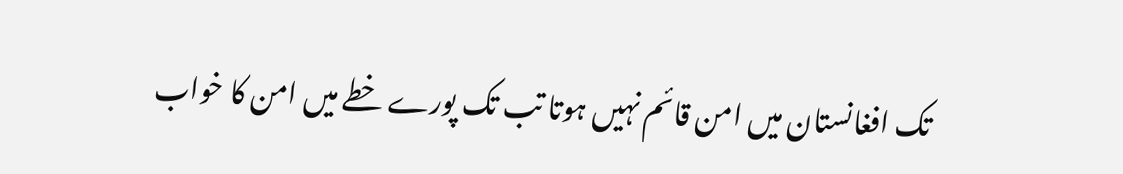تک افغانستان میں امن قائم نہیں ہوتا تب تک پورے خطے میں امن کا خواب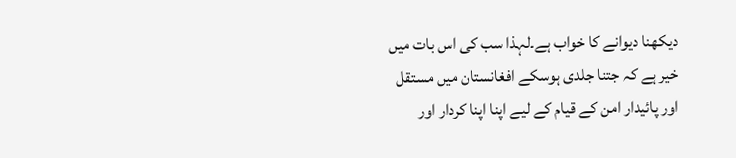دیکھنا دیوانے کا خواب ہے۔لہذا سب کی اس بات میں خیر ہے کہ جتنا جلدی ہوسکے افغانستان میں مستقل اور پائیدار امن کے قیام کے لیے اپنا اپنا کردار اور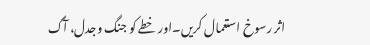اثر رسوخ استعمال کریں۔اور خطے کو جنگ وجدل، آگ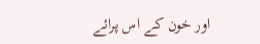اور خون کے اس پرائے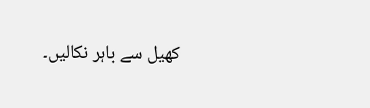کھیل سے باہر نکالیں۔